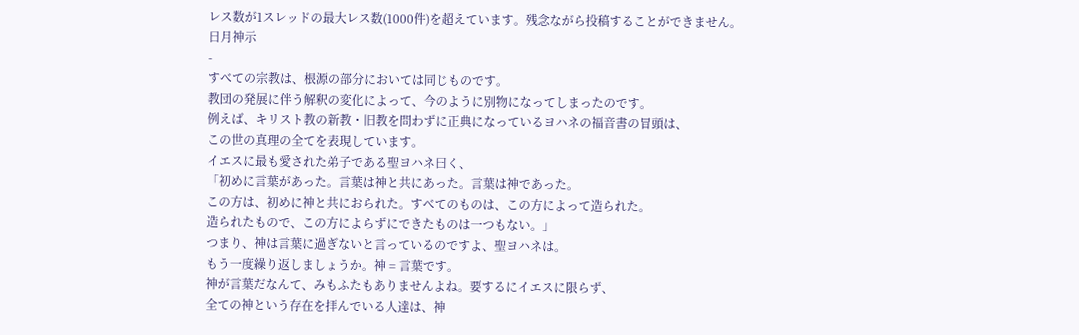レス数が1スレッドの最大レス数(1000件)を超えています。残念ながら投稿することができません。
日月神示
-
すべての宗教は、根源の部分においては同じものです。
教団の発展に伴う解釈の変化によって、今のように別物になってしまったのです。
例えば、キリスト教の新教・旧教を問わずに正典になっているヨハネの福音書の冒頭は、
この世の真理の全てを表現しています。
イエスに最も愛された弟子である聖ヨハネ曰く、
「初めに言葉があった。言葉は神と共にあった。言葉は神であった。
この方は、初めに神と共におられた。すべてのものは、この方によって造られた。
造られたもので、この方によらずにできたものは一つもない。」
つまり、神は言葉に過ぎないと言っているのですよ、聖ヨハネは。
もう一度繰り返しましょうか。神 = 言葉です。
神が言葉だなんて、みもふたもありませんよね。要するにイエスに限らず、
全ての神という存在を拝んでいる人達は、神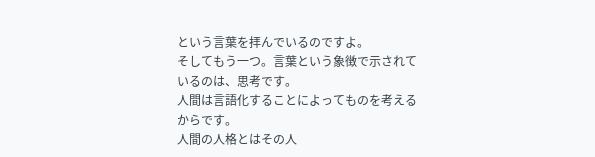という言葉を拝んでいるのですよ。
そしてもう一つ。言葉という象徴で示されているのは、思考です。
人間は言語化することによってものを考えるからです。
人間の人格とはその人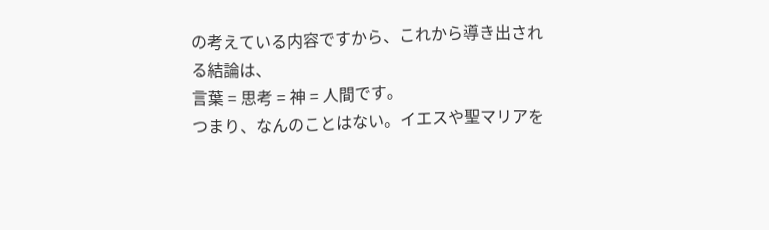の考えている内容ですから、これから導き出される結論は、
言葉 = 思考 = 神 = 人間です。
つまり、なんのことはない。イエスや聖マリアを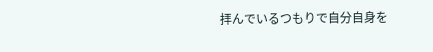拝んでいるつもりで自分自身を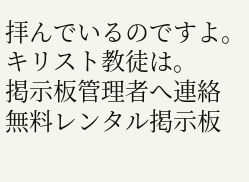拝んでいるのですよ。キリスト教徒は。
掲示板管理者へ連絡
無料レンタル掲示板